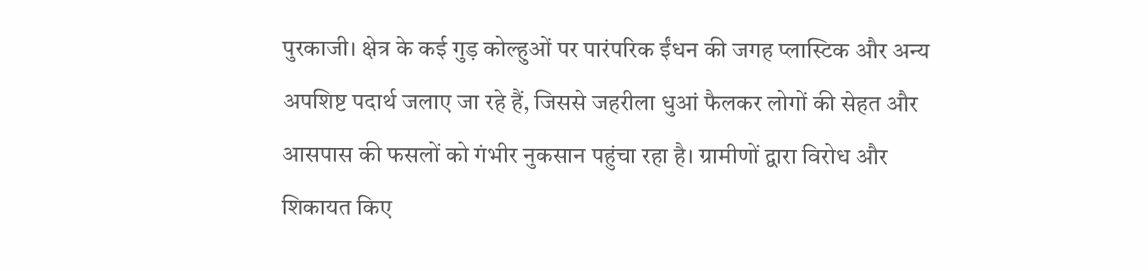पुरकाजी। क्षेत्र के कई गुड़ कोल्हुओं पर पारंपरिक ईंधन की जगह प्लास्टिक और अन्य अपशिष्ट पदार्थ जलाए जा रहे हैं, जिससे जहरीला धुआं फैलकर लोगों की सेहत और आसपास की फसलों को गंभीर नुकसान पहुंचा रहा है। ग्रामीणों द्वारा विरोध और शिकायत किए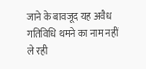जाने के बावजूद यह अवैध गतिविधि थमने का नाम नहीं ले रही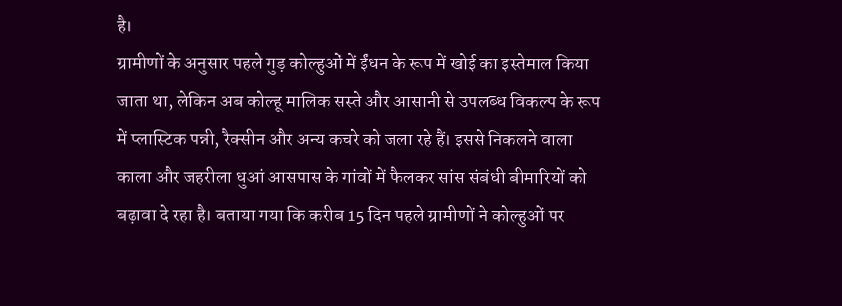है।
ग्रामीणों के अनुसार पहले गुड़ कोल्हुओं में ईंधन के रूप में खोई का इस्तेमाल किया जाता था, लेकिन अब कोल्हू मालिक सस्ते और आसानी से उपलब्ध विकल्प के रूप में प्लास्टिक पन्नी, रैक्सीन और अन्य कचरे को जला रहे हैं। इससे निकलने वाला काला और जहरीला धुआं आसपास के गांवों में फैलकर सांस संबंधी बीमारियों को बढ़ावा दे रहा है। बताया गया कि करीब 15 दिन पहले ग्रामीणों ने कोल्हुओं पर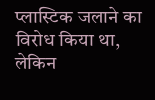प्लास्टिक जलाने का विरोध किया था, लेकिन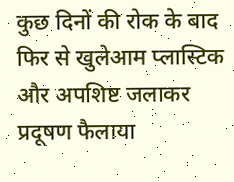कुछ दिनों की रोक के बाद फिर से खुलेआम प्लास्टिक और अपशिष्ट जलाकर प्रदूषण फैलाया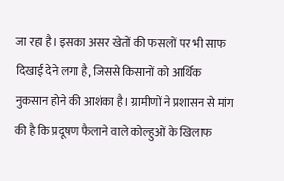जा रहा है। इसका असर खेतों की फसलों पर भी साफ दिखाई देने लगा है, जिससे किसानों को आर्थिक नुकसान होने की आशंका है। ग्रामीणों ने प्रशासन से मांग की है कि प्रदूषण फैलाने वाले कोल्हुओं के खिलाफ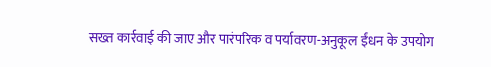सख्त कार्रवाई की जाए और पारंपरिक व पर्यावरण-अनुकूल ईंधन के उपयोग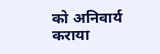को अनिवार्य कराया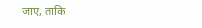जाए, ताकि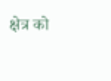क्षेत्र को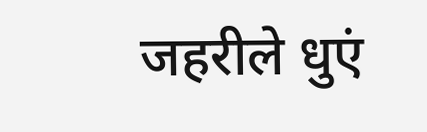जहरीले धुएं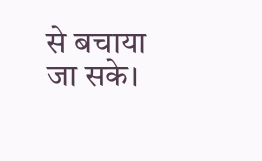से बचाया जा सके।